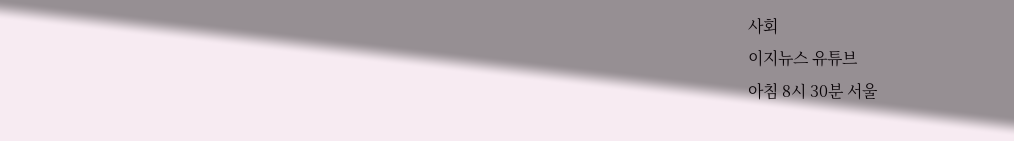사회
이지뉴스 유튜브
아침 8시 30분 서울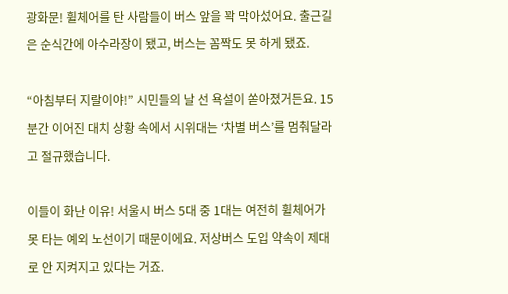광화문! 휠체어를 탄 사람들이 버스 앞을 꽉 막아섰어요. 출근길은 순식간에 아수라장이 됐고, 버스는 꼼짝도 못 하게 됐죠.

“아침부터 지랄이야!” 시민들의 날 선 욕설이 쏟아졌거든요. 15분간 이어진 대치 상황 속에서 시위대는 ‘차별 버스’를 멈춰달라고 절규했습니다.

이들이 화난 이유! 서울시 버스 5대 중 1대는 여전히 휠체어가 못 타는 예외 노선이기 때문이에요. 저상버스 도입 약속이 제대로 안 지켜지고 있다는 거죠.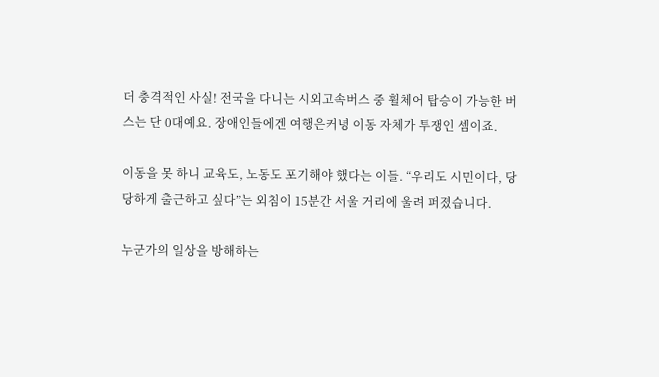더 충격적인 사실! 전국을 다니는 시외고속버스 중 휠체어 탑승이 가능한 버스는 단 0대예요. 장애인들에겐 여행은커녕 이동 자체가 투쟁인 셈이죠.

이동을 못 하니 교육도, 노동도 포기해야 했다는 이들. “우리도 시민이다, 당당하게 출근하고 싶다”는 외침이 15분간 서울 거리에 울려 퍼졌습니다.

누군가의 일상을 방해하는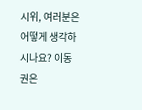시위, 여러분은 어떻게 생각하시나요? 이동권은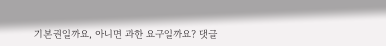기본권일까요, 아니면 과한 요구일까요? 댓글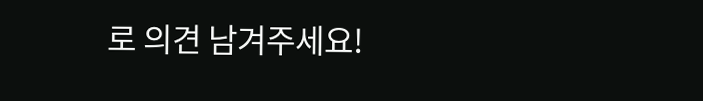로 의견 남겨주세요!